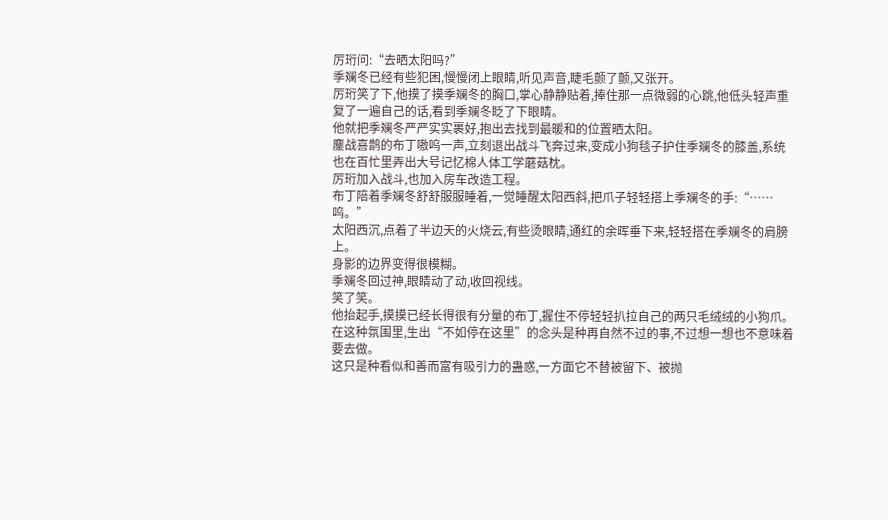厉珩问:“去晒太阳吗?”
季斓冬已经有些犯困,慢慢闭上眼睛,听见声音,睫毛颤了颤,又张开。
厉珩笑了下,他摸了摸季斓冬的胸口,掌心静静贴着,捧住那一点微弱的心跳,他低头轻声重复了一遍自己的话,看到季斓冬眨了下眼睛。
他就把季斓冬严严实实裹好,抱出去找到最暖和的位置晒太阳。
鏖战喜鹊的布丁嗷呜一声,立刻退出战斗飞奔过来,变成小狗毯子护住季斓冬的膝盖,系统也在百忙里弄出大号记忆棉人体工学蘑菇枕。
厉珩加入战斗,也加入房车改造工程。
布丁陪着季斓冬舒舒服服睡着,一觉睡醒太阳西斜,把爪子轻轻搭上季斓冬的手:“……呜。”
太阳西沉,点着了半边天的火烧云,有些烫眼睛,通红的余晖垂下来,轻轻搭在季斓冬的肩膀上。
身影的边界变得很模糊。
季斓冬回过神,眼睛动了动,收回视线。
笑了笑。
他抬起手,摸摸已经长得很有分量的布丁,握住不停轻轻扒拉自己的两只毛绒绒的小狗爪。
在这种氛围里,生出“不如停在这里”的念头是种再自然不过的事,不过想一想也不意味着要去做。
这只是种看似和善而富有吸引力的蛊惑,一方面它不替被留下、被抛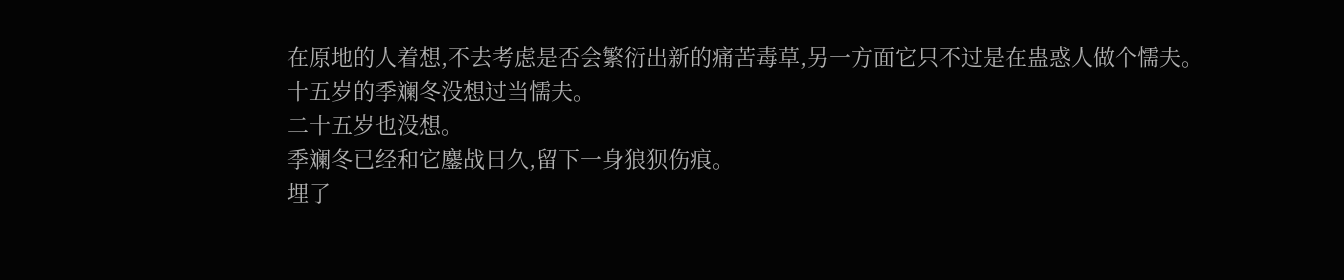在原地的人着想,不去考虑是否会繁衍出新的痛苦毒草,另一方面它只不过是在蛊惑人做个懦夫。
十五岁的季斓冬没想过当懦夫。
二十五岁也没想。
季斓冬已经和它鏖战日久,留下一身狼狈伤痕。
埋了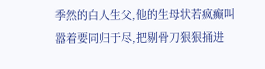季然的白人生父,他的生母状若疯癫叫嚣着要同归于尽,把剔骨刀狠狠捅进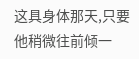这具身体那天,只要他稍微往前倾一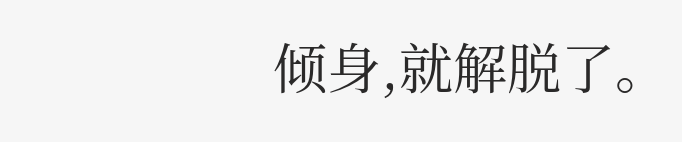倾身,就解脱了。